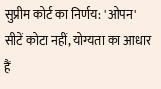सुप्रीम कोर्ट का निर्णय: 'ओपन' सीटें कोटा नहीं, योग्यता का आधार हैं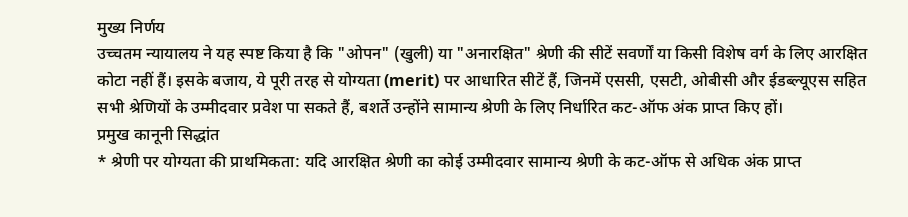मुख्य निर्णय
उच्चतम न्यायालय ने यह स्पष्ट किया है कि "ओपन" (खुली) या "अनारक्षित" श्रेणी की सीटें सवर्णों या किसी विशेष वर्ग के लिए आरक्षित कोटा नहीं हैं। इसके बजाय, ये पूरी तरह से योग्यता (merit) पर आधारित सीटें हैं, जिनमें एससी, एसटी, ओबीसी और ईडब्ल्यूएस सहित सभी श्रेणियों के उम्मीदवार प्रवेश पा सकते हैं, बशर्ते उन्होंने सामान्य श्रेणी के लिए निर्धारित कट-ऑफ अंक प्राप्त किए हों।
प्रमुख कानूनी सिद्धांत
* श्रेणी पर योग्यता की प्राथमिकता: यदि आरक्षित श्रेणी का कोई उम्मीदवार सामान्य श्रेणी के कट-ऑफ से अधिक अंक प्राप्त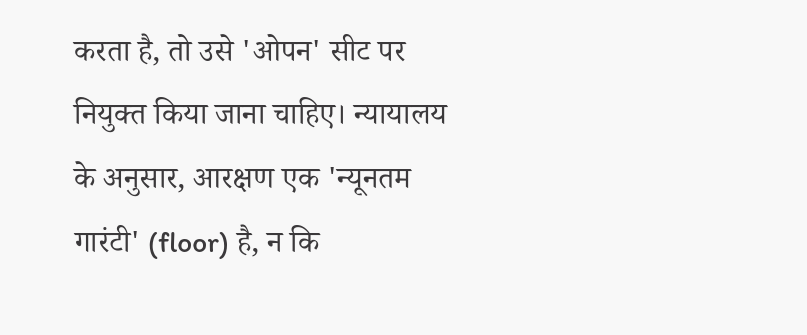करता है, तो उसे 'ओपन' सीट पर नियुक्त किया जाना चाहिए। न्यायालय के अनुसार, आरक्षण एक 'न्यूनतम गारंटी' (floor) है, न कि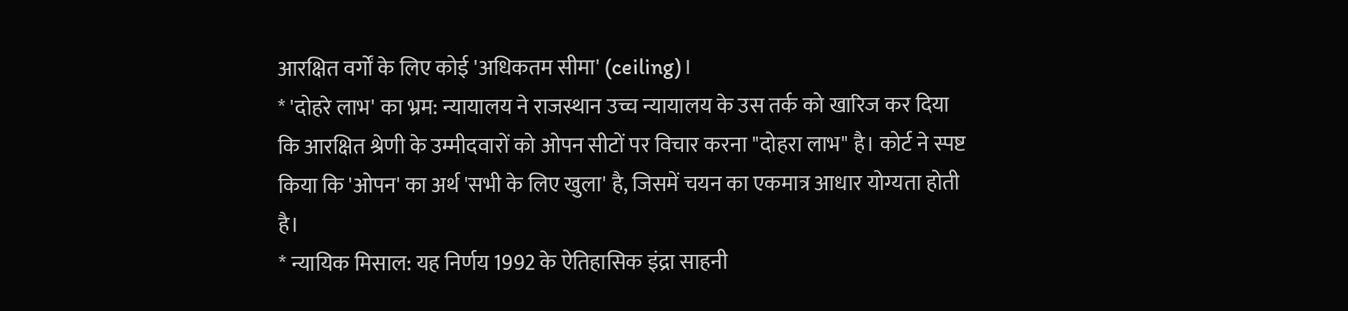आरक्षित वर्गों के लिए कोई 'अधिकतम सीमा' (ceiling)।
* 'दोहरे लाभ' का भ्रम: न्यायालय ने राजस्थान उच्च न्यायालय के उस तर्क को खारिज कर दिया कि आरक्षित श्रेणी के उम्मीदवारों को ओपन सीटों पर विचार करना "दोहरा लाभ" है। कोर्ट ने स्पष्ट किया कि 'ओपन' का अर्थ 'सभी के लिए खुला' है, जिसमें चयन का एकमात्र आधार योग्यता होती है।
* न्यायिक मिसाल: यह निर्णय 1992 के ऐतिहासिक इंद्रा साहनी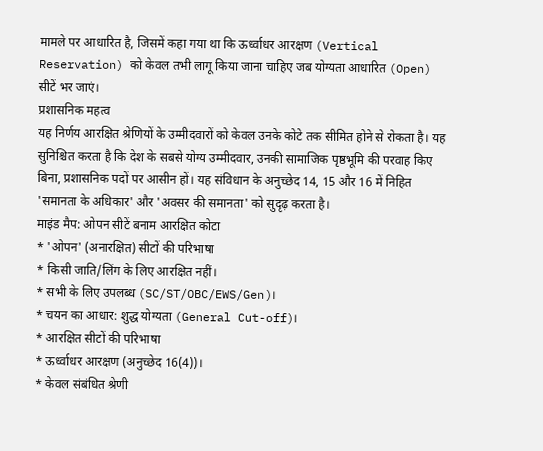मामले पर आधारित है, जिसमें कहा गया था कि ऊर्ध्वाधर आरक्षण (Vertical Reservation) को केवल तभी लागू किया जाना चाहिए जब योग्यता आधारित (Open) सीटें भर जाएं।
प्रशासनिक महत्व
यह निर्णय आरक्षित श्रेणियों के उम्मीदवारों को केवल उनके कोटे तक सीमित होने से रोकता है। यह सुनिश्चित करता है कि देश के सबसे योग्य उम्मीदवार, उनकी सामाजिक पृष्ठभूमि की परवाह किए बिना, प्रशासनिक पदों पर आसीन हों। यह संविधान के अनुच्छेद 14, 15 और 16 में निहित 'समानता के अधिकार' और 'अवसर की समानता' को सुदृढ़ करता है।
माइंड मैप: ओपन सीटें बनाम आरक्षित कोटा
* 'ओपन' (अनारक्षित) सीटों की परिभाषा
* किसी जाति/लिंग के लिए आरक्षित नहीं।
* सभी के लिए उपलब्ध (SC/ST/OBC/EWS/Gen)।
* चयन का आधार: शुद्ध योग्यता (General Cut-off)।
* आरक्षित सीटों की परिभाषा
* ऊर्ध्वाधर आरक्षण (अनुच्छेद 16(4))।
* केवल संबंधित श्रेणी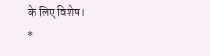के लिए विशेष।
*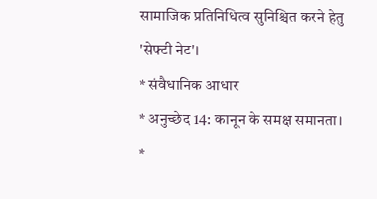सामाजिक प्रतिनिधित्व सुनिश्चित करने हेतु 'सेफ्टी नेट'।
* संवैधानिक आधार
* अनुच्छेद 14: कानून के समक्ष समानता।
*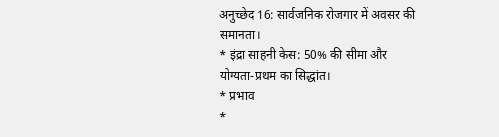अनुच्छेद 16: सार्वजनिक रोजगार में अवसर की समानता।
* इंद्रा साहनी केस: 50% की सीमा और योग्यता-प्रथम का सिद्धांत।
* प्रभाव
*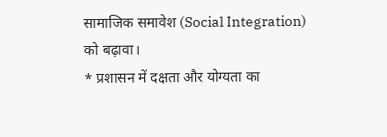सामाजिक समावेश (Social Integration) को बढ़ावा।
* प्रशासन में दक्षता और योग्यता का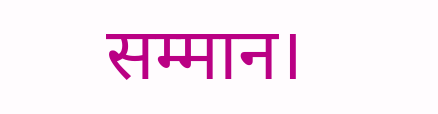सम्मान।